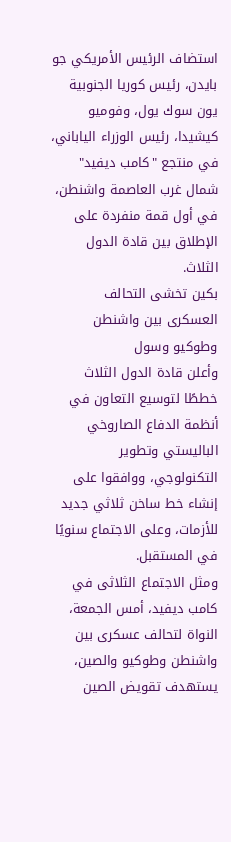استضاف الرئيس الأمريكي جو بايدن، رئيس كوريا الجنوبية يون سوك يول، وفوميو كيشيدا، رئيس الوزراء الياباني، في منتجع "كامب ديفيد" شمال غرب العاصمة واشنطن، في أول قمة منفردة على الإطلاق بين قادة الدول الثلاث.
بكين تخشى التحالف العسكرى بين واشنطن وطوكيو وسول
وأعلن قادة الدول الثلاث خططًا لتوسيع التعاون في أنظمة الدفاع الصاروخي الباليستي وتطوير التكنولوجي، ووافقوا على إنشاء خط ساخن ثلاثي جديد للأزمات، وعلى الاجتماع سنويًا في المستقبل.
ومثل الاجتماع الثلاثى في كامب ديفيد، أمس الجمعة، النواة لتحالف عسكرى بين واشنطن وطوكيو والصين، يستهدف تقويض الصين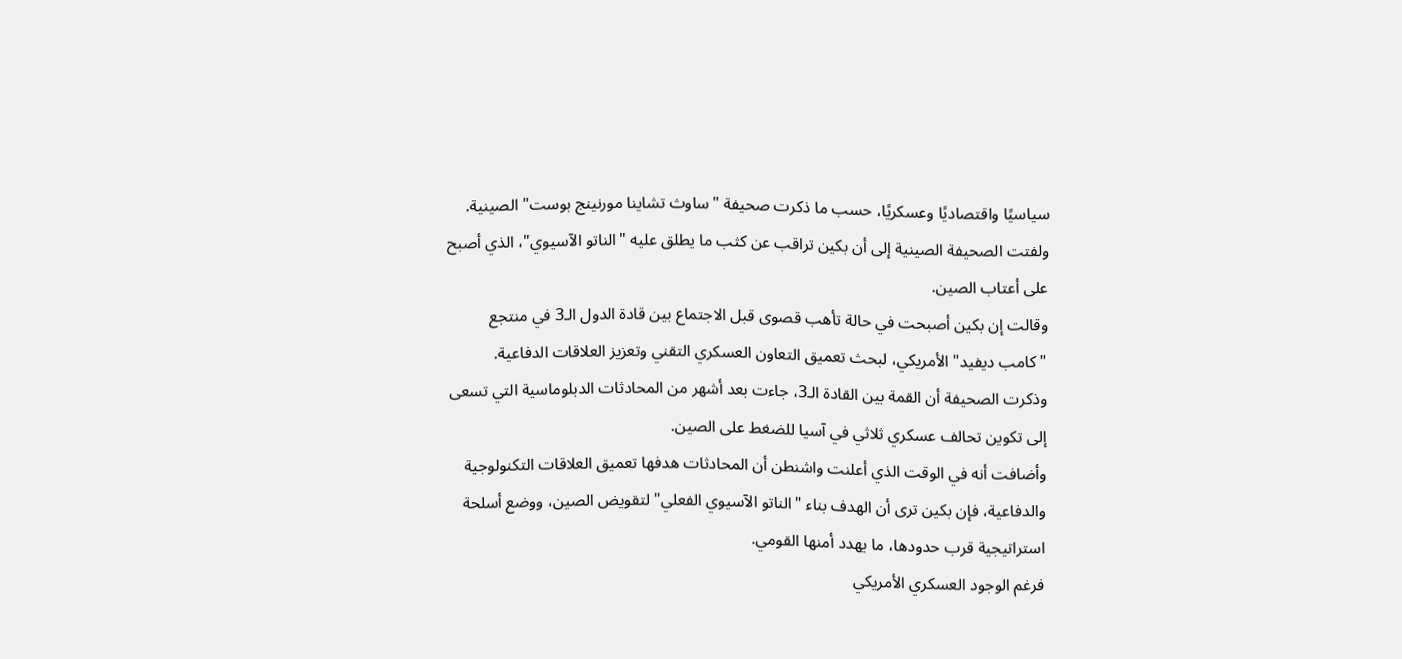سياسيًا واقتصاديًا وعسكريًا، حسب ما ذكرت صحيفة "ساوث تشاينا مورنينج بوست" الصينية.
ولفتت الصحيفة الصينية إلى أن بكين تراقب عن كثب ما يطلق عليه "الناتو الآسيوي"، الذي أصبح على أعتاب الصين.
وقالت إن بكين أصبحت في حالة تأهب قصوى قبل الاجتماع بين قادة الدول الـ3 في منتجع "كامب ديفيد" الأمريكي، لبحث تعميق التعاون العسكري التقني وتعزيز العلاقات الدفاعية.
وذكرت الصحيفة أن القمة بين القادة الـ3، جاءت بعد أشهر من المحادثات الدبلوماسية التي تسعى إلى تكوين تحالف عسكري ثلاثي في آسيا للضغط على الصين.
وأضافت أنه في الوقت الذي أعلنت واشنطن أن المحادثات هدفها تعميق العلاقات التكنولوجية والدفاعية، فإن بكين ترى أن الهدف بناء "الناتو الآسيوي الفعلي" لتقويض الصين، ووضع أسلحة استراتيجية قرب حدودها، ما يهدد أمنها القومي.
فرغم الوجود العسكري الأمريكي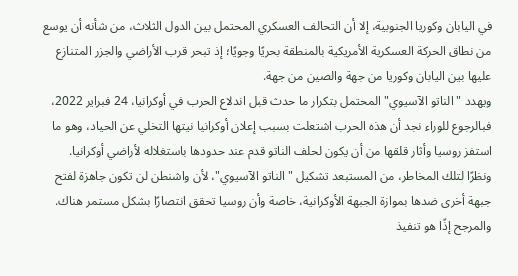في اليابان وكوريا الجنوبية، إلا أن التحالف العسكري المحتمل بين الدول الثلاث، من شأنه أن يوسع من نطاق الحركة العسكرية الأمريكية بالمنطقة بحريًا وجويًا؛ إذ تبحر قرب الأراضي والجزر المتنازع عليها بين اليابان وكوريا من جهة والصين من جهة.
ويهدد "الناتو الآسيوي" المحتمل بتكرار ما حدث قبل اندلاع الحرب في أوكرانيا، 24 فبراير 2022، فبالرجوع للوراء نجد أن هذه الحرب اشتعلت بسبب إعلان أوكرانيا نيتها التخلي عن الحياد، وهو ما استفز روسيا وأثار قلقها من أن يكون لحلف الناتو قدم عند حدودها باستغلاله لأراضي أوكرانيا.
ونظرًا لتلك المخاطر، من المستبعد تشكيل "الناتو الآسيوي"، لأن واشنطن لن تكون جاهزة لفتح جبهة أخرى ضدها بموازة الجبهة الأوكرانية، خاصة وأن روسيا تحقق انتصارًا بشكل مستمر هناك.
والمرجح إذًا هو تنفيذ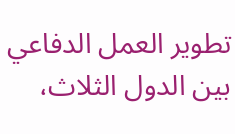تطوير العمل الدفاعي بين الدول الثلاث،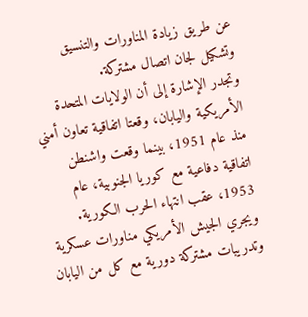عن طريق زيادة المناورات والتنسيق وتشكيل لجان اتصال مشتركة.
وتجدر الإشارة إلى أن الولايات المتحدة الأمريكية واليابان، وقعتا اتفاقية تعاون أمني منذ عام 1951، بينما وقعت واشنطن اتفاقية دفاعية مع كوريا الجنوبية، عام 1953، عقب انتهاء الحرب الكورية.
ويجري الجيش الأمريكي مناورات عسكرية وتدريبات مشتركة دورية مع كل من اليابان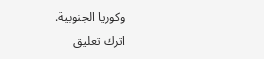وكوريا الجنوبية.
اترك تعليق